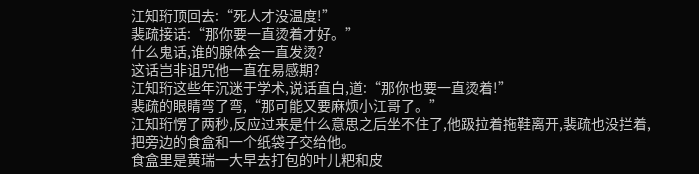江知珩顶回去:“死人才没温度!”
裴疏接话:“那你要一直烫着才好。”
什么鬼话,谁的腺体会一直发烫?
这话岂非诅咒他一直在易感期?
江知珩这些年沉迷于学术,说话直白,道:“那你也要一直烫着!”
裴疏的眼睛弯了弯,“那可能又要麻烦小江哥了。”
江知珩愣了两秒,反应过来是什么意思之后坐不住了,他趿拉着拖鞋离开,裴疏也没拦着,把旁边的食盒和一个纸袋子交给他。
食盒里是黄瑞一大早去打包的叶儿粑和皮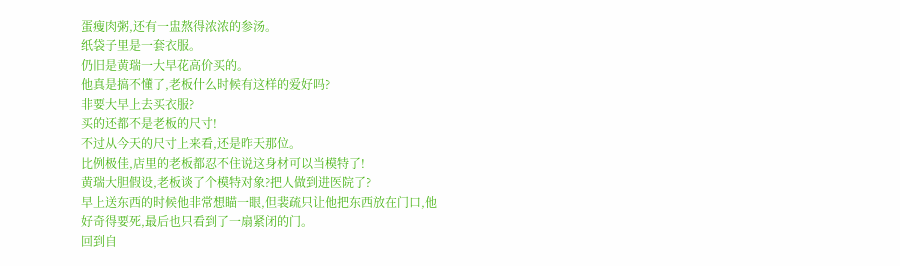蛋瘦肉粥,还有一盅熬得浓浓的参汤。
纸袋子里是一套衣服。
仍旧是黄瑞一大早花高价买的。
他真是搞不懂了,老板什么时候有这样的爱好吗?
非要大早上去买衣服?
买的还都不是老板的尺寸!
不过从今天的尺寸上来看,还是昨天那位。
比例极佳,店里的老板都忍不住说这身材可以当模特了!
黄瑞大胆假设,老板谈了个模特对象?把人做到进医院了?
早上送东西的时候他非常想瞄一眼,但裴疏只让他把东西放在门口,他好奇得要死,最后也只看到了一扇紧闭的门。
回到自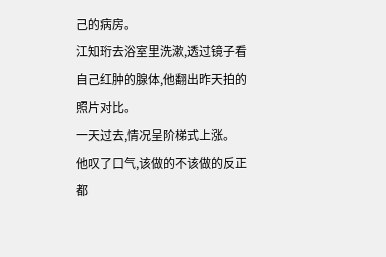己的病房。
江知珩去浴室里洗漱,透过镜子看自己红肿的腺体,他翻出昨天拍的照片对比。
一天过去,情况呈阶梯式上涨。
他叹了口气,该做的不该做的反正都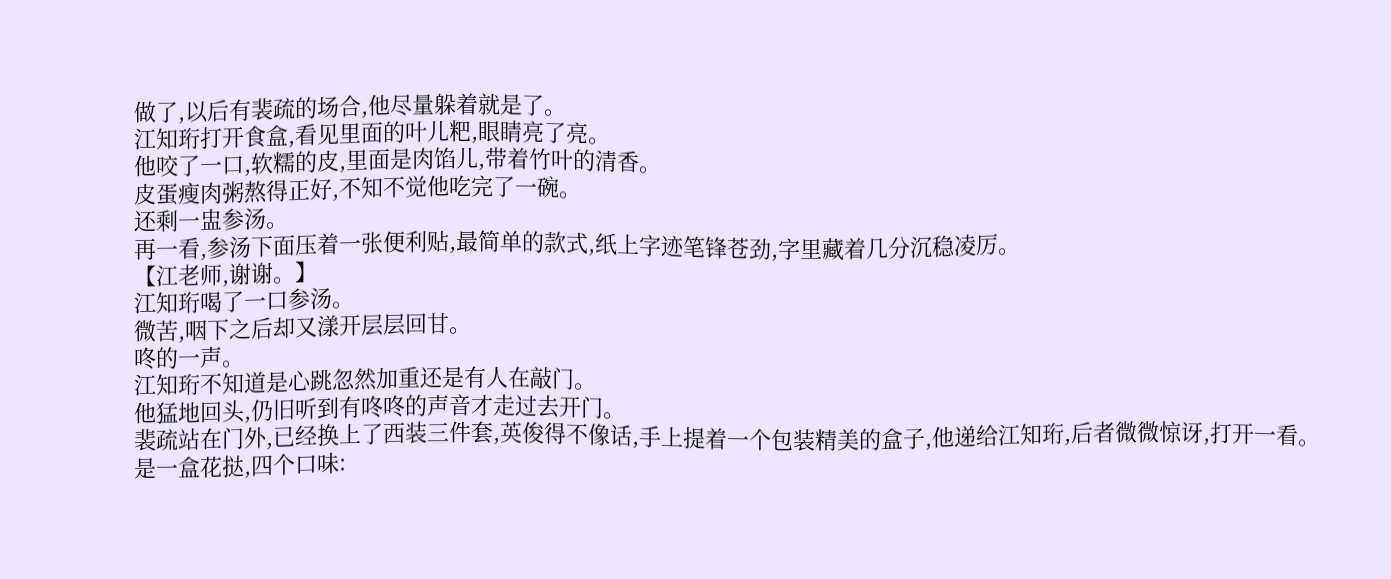做了,以后有裴疏的场合,他尽量躲着就是了。
江知珩打开食盒,看见里面的叶儿粑,眼睛亮了亮。
他咬了一口,软糯的皮,里面是肉馅儿,带着竹叶的清香。
皮蛋瘦肉粥熬得正好,不知不觉他吃完了一碗。
还剩一盅参汤。
再一看,参汤下面压着一张便利贴,最简单的款式,纸上字迹笔锋苍劲,字里藏着几分沉稳凌厉。
【江老师,谢谢。】
江知珩喝了一口参汤。
微苦,咽下之后却又漾开层层回甘。
咚的一声。
江知珩不知道是心跳忽然加重还是有人在敲门。
他猛地回头,仍旧听到有咚咚的声音才走过去开门。
裴疏站在门外,已经换上了西装三件套,英俊得不像话,手上提着一个包装精美的盒子,他递给江知珩,后者微微惊讶,打开一看。
是一盒花挞,四个口味: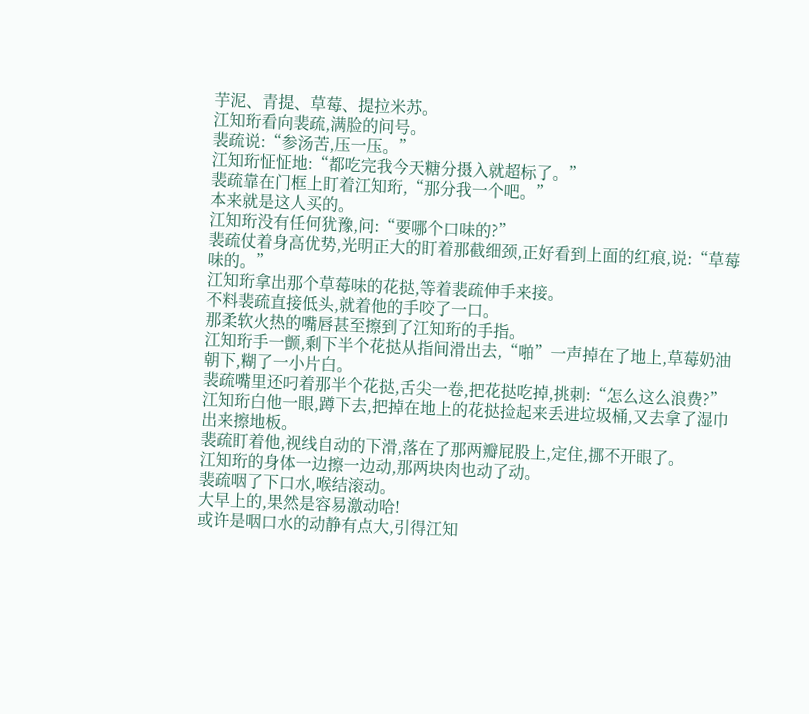芋泥、青提、草莓、提拉米苏。
江知珩看向裴疏,满脸的问号。
裴疏说:“参汤苦,压一压。”
江知珩怔怔地:“都吃完我今天糖分摄入就超标了。”
裴疏靠在门框上盯着江知珩,“那分我一个吧。”
本来就是这人买的。
江知珩没有任何犹豫,问:“要哪个口味的?”
裴疏仗着身高优势,光明正大的盯着那截细颈,正好看到上面的红痕,说:“草莓味的。”
江知珩拿出那个草莓味的花挞,等着裴疏伸手来接。
不料裴疏直接低头,就着他的手咬了一口。
那柔软火热的嘴唇甚至擦到了江知珩的手指。
江知珩手一颤,剩下半个花挞从指间滑出去,“啪”一声掉在了地上,草莓奶油朝下,糊了一小片白。
裴疏嘴里还叼着那半个花挞,舌尖一卷,把花挞吃掉,挑刺:“怎么这么浪费?”
江知珩白他一眼,蹲下去,把掉在地上的花挞捡起来丢进垃圾桶,又去拿了湿巾出来擦地板。
裴疏盯着他,视线自动的下滑,落在了那两瓣屁股上,定住,挪不开眼了。
江知珩的身体一边擦一边动,那两块肉也动了动。
裴疏咽了下口水,喉结滚动。
大早上的,果然是容易激动哈!
或许是咽口水的动静有点大,引得江知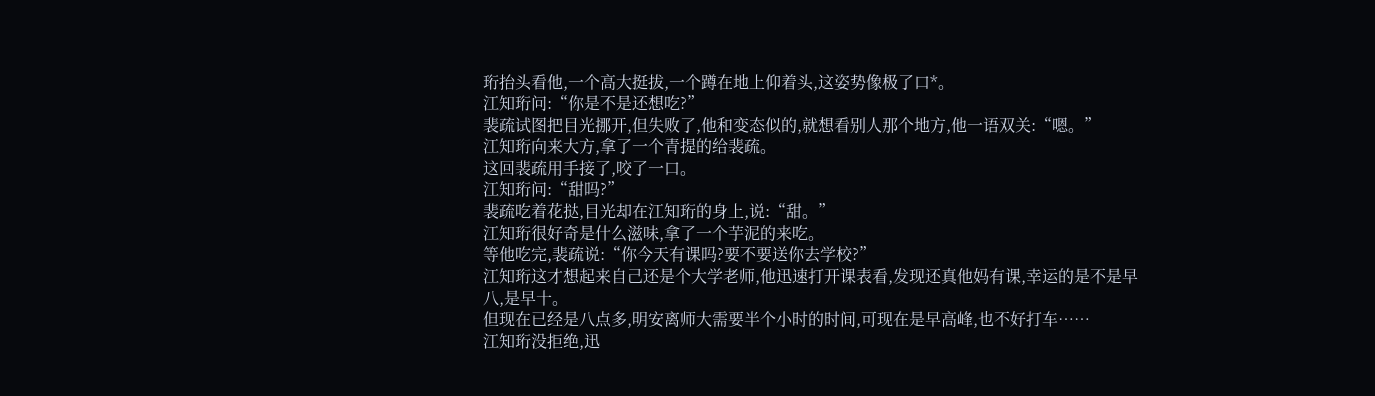珩抬头看他,一个高大挺拔,一个蹲在地上仰着头,这姿势像极了口*。
江知珩问:“你是不是还想吃?”
裴疏试图把目光挪开,但失败了,他和变态似的,就想看别人那个地方,他一语双关:“嗯。”
江知珩向来大方,拿了一个青提的给裴疏。
这回裴疏用手接了,咬了一口。
江知珩问:“甜吗?”
裴疏吃着花挞,目光却在江知珩的身上,说:“甜。”
江知珩很好奇是什么滋味,拿了一个芋泥的来吃。
等他吃完,裴疏说:“你今天有课吗?要不要送你去学校?”
江知珩这才想起来自己还是个大学老师,他迅速打开课表看,发现还真他妈有课,幸运的是不是早八,是早十。
但现在已经是八点多,明安离师大需要半个小时的时间,可现在是早高峰,也不好打车……
江知珩没拒绝,迅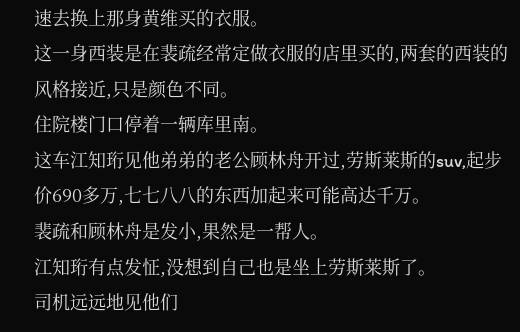速去换上那身黄维买的衣服。
这一身西装是在裴疏经常定做衣服的店里买的,两套的西装的风格接近,只是颜色不同。
住院楼门口停着一辆库里南。
这车江知珩见他弟弟的老公顾林舟开过,劳斯莱斯的suv,起步价690多万,七七八八的东西加起来可能高达千万。
裴疏和顾林舟是发小,果然是一帮人。
江知珩有点发怔,没想到自己也是坐上劳斯莱斯了。
司机远远地见他们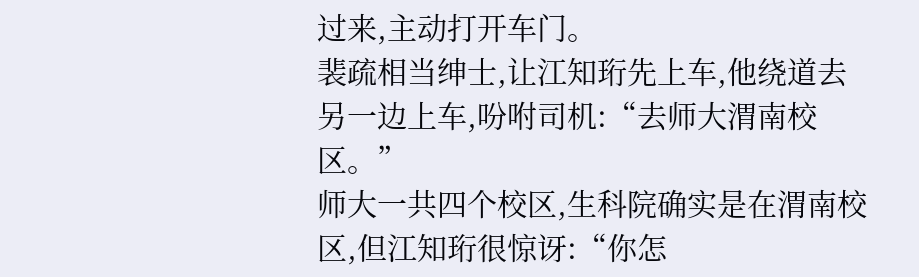过来,主动打开车门。
裴疏相当绅士,让江知珩先上车,他绕道去另一边上车,吩咐司机:“去师大渭南校区。”
师大一共四个校区,生科院确实是在渭南校区,但江知珩很惊讶:“你怎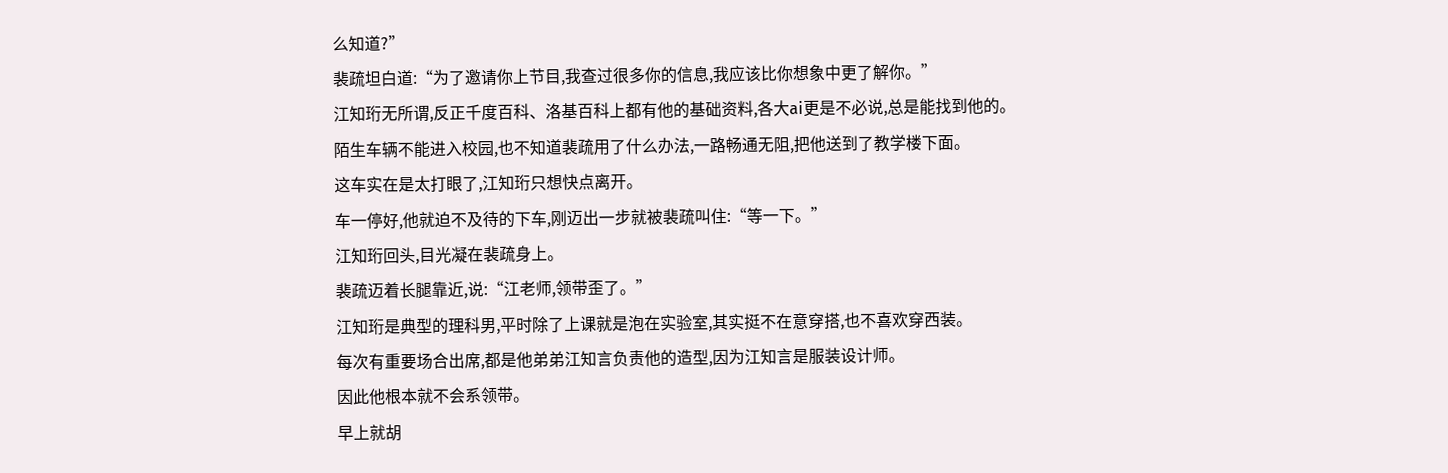么知道?”
裴疏坦白道:“为了邀请你上节目,我查过很多你的信息,我应该比你想象中更了解你。”
江知珩无所谓,反正千度百科、洛基百科上都有他的基础资料,各大ai更是不必说,总是能找到他的。
陌生车辆不能进入校园,也不知道裴疏用了什么办法,一路畅通无阻,把他送到了教学楼下面。
这车实在是太打眼了,江知珩只想快点离开。
车一停好,他就迫不及待的下车,刚迈出一步就被裴疏叫住:“等一下。”
江知珩回头,目光凝在裴疏身上。
裴疏迈着长腿靠近,说:“江老师,领带歪了。”
江知珩是典型的理科男,平时除了上课就是泡在实验室,其实挺不在意穿搭,也不喜欢穿西装。
每次有重要场合出席,都是他弟弟江知言负责他的造型,因为江知言是服装设计师。
因此他根本就不会系领带。
早上就胡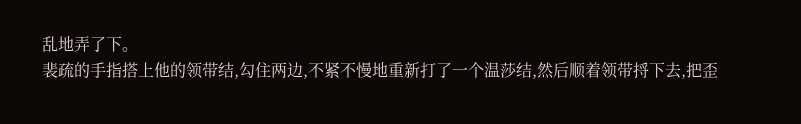乱地弄了下。
裴疏的手指搭上他的领带结,勾住两边,不紧不慢地重新打了一个温莎结,然后顺着领带捋下去,把歪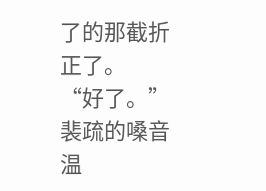了的那截折正了。
“好了。”裴疏的嗓音温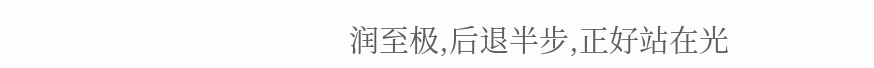润至极,后退半步,正好站在光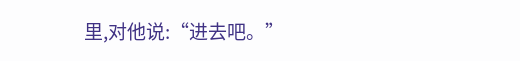里,对他说:“进去吧。”